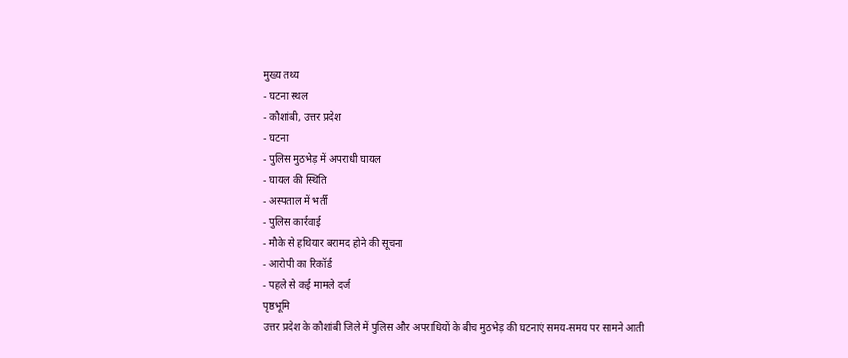मुख्य तथ्य
- घटना स्थल
- कौशांबी, उत्तर प्रदेश
- घटना
- पुलिस मुठभेड़ में अपराधी घायल
- घायल की स्थिति
- अस्पताल में भर्ती
- पुलिस कार्रवाई
- मौके से हथियार बरामद होने की सूचना
- आरोपी का रिकॉर्ड
- पहले से कई मामले दर्ज
पृष्ठभूमि
उत्तर प्रदेश के कौशांबी जिले में पुलिस और अपराधियों के बीच मुठभेड़ की घटनाएं समय-समय पर सामने आती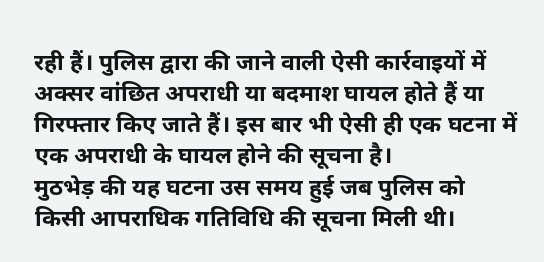रही हैं। पुलिस द्वारा की जाने वाली ऐसी कार्रवाइयों में अक्सर वांछित अपराधी या बदमाश घायल होते हैं या गिरफ्तार किए जाते हैं। इस बार भी ऐसी ही एक घटना में एक अपराधी के घायल होने की सूचना है।
मुठभेड़ की यह घटना उस समय हुई जब पुलिस को किसी आपराधिक गतिविधि की सूचना मिली थी।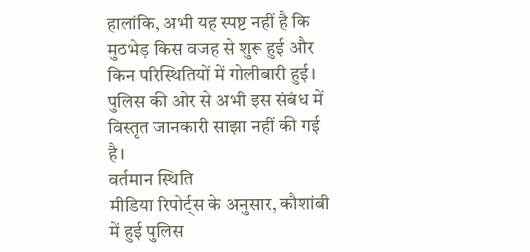हालांकि, अभी यह स्पष्ट नहीं है कि मुठभेड़ किस वजह से शुरू हुई और किन परिस्थितियों में गोलीबारी हुई। पुलिस की ओर से अभी इस संबंध में विस्तृत जानकारी साझा नहीं की गई है।
वर्तमान स्थिति
मीडिया रिपोर्ट्स के अनुसार, कौशांबी में हुई पुलिस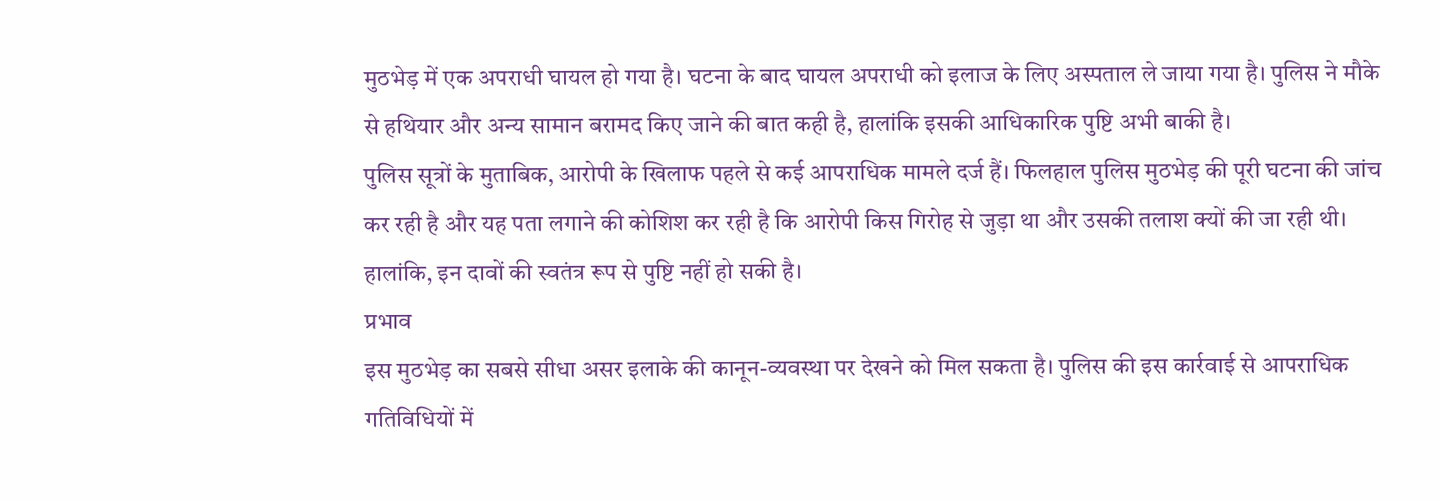मुठभेड़ में एक अपराधी घायल हो गया है। घटना के बाद घायल अपराधी को इलाज के लिए अस्पताल ले जाया गया है। पुलिस ने मौके से हथियार और अन्य सामान बरामद किए जाने की बात कही है, हालांकि इसकी आधिकारिक पुष्टि अभी बाकी है।
पुलिस सूत्रों के मुताबिक, आरोपी के खिलाफ पहले से कई आपराधिक मामले दर्ज हैं। फिलहाल पुलिस मुठभेड़ की पूरी घटना की जांच कर रही है और यह पता लगाने की कोशिश कर रही है कि आरोपी किस गिरोह से जुड़ा था और उसकी तलाश क्यों की जा रही थी। हालांकि, इन दावों की स्वतंत्र रूप से पुष्टि नहीं हो सकी है।
प्रभाव
इस मुठभेड़ का सबसे सीधा असर इलाके की कानून-व्यवस्था पर देखने को मिल सकता है। पुलिस की इस कार्रवाई से आपराधिक गतिविधियों में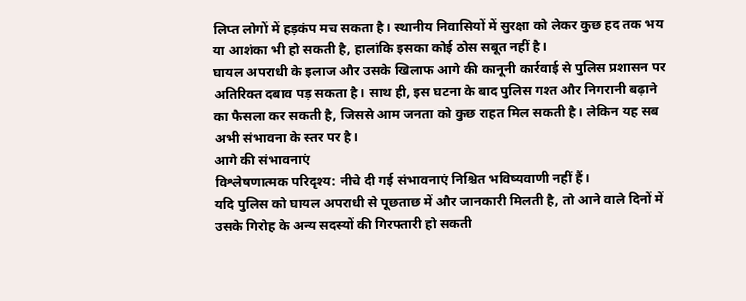लिप्त लोगों में हड़कंप मच सकता है। स्थानीय निवासियों में सुरक्षा को लेकर कुछ हद तक भय या आशंका भी हो सकती है, हालांकि इसका कोई ठोस सबूत नहीं है।
घायल अपराधी के इलाज और उसके खिलाफ आगे की कानूनी कार्रवाई से पुलिस प्रशासन पर अतिरिक्त दबाव पड़ सकता है। साथ ही, इस घटना के बाद पुलिस गश्त और निगरानी बढ़ाने का फैसला कर सकती है, जिससे आम जनता को कुछ राहत मिल सकती है। लेकिन यह सब अभी संभावना के स्तर पर है।
आगे की संभावनाएं
विश्लेषणात्मक परिदृश्य: नीचे दी गई संभावनाएं निश्चित भविष्यवाणी नहीं हैं।
यदि पुलिस को घायल अपराधी से पूछताछ में और जानकारी मिलती है, तो आने वाले दिनों में उसके गिरोह के अन्य सदस्यों की गिरफ्तारी हो सकती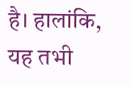है। हालांकि, यह तभी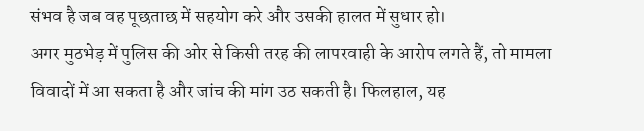संभव है जब वह पूछताछ में सहयोग करे और उसकी हालत में सुधार हो।
अगर मुठभेड़ में पुलिस की ओर से किसी तरह की लापरवाही के आरोप लगते हैं, तो मामला विवादों में आ सकता है और जांच की मांग उठ सकती है। फिलहाल, यह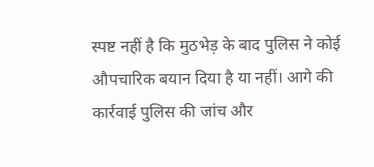स्पष्ट नहीं है कि मुठभेड़ के बाद पुलिस ने कोई औपचारिक बयान दिया है या नहीं। आगे की कार्रवाई पुलिस की जांच और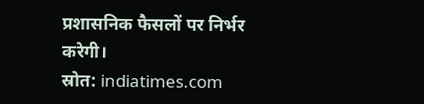प्रशासनिक फैसलों पर निर्भर करेगी।
स्रोत: indiatimes.com